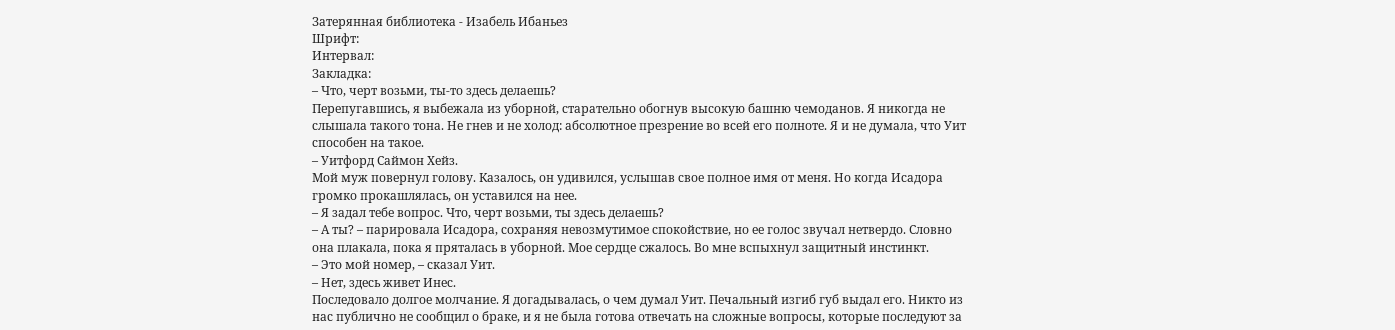Затерянная библиотека - Изабель Ибаньез
Шрифт:
Интервал:
Закладка:
– Что, черт возьми, ты-то здесь делаешь?
Перепугавшись, я выбежала из уборной, старательно обогнув высокую башню чемоданов. Я никогда не слышала такого тона. Не гнев и не холод: абсолютное презрение во всей его полноте. Я и не думала, что Уит способен на такое.
– Уитфорд Саймон Хейз.
Мой муж повернул голову. Казалось, он удивился, услышав свое полное имя от меня. Но когда Исадора громко прокашлялась, он уставился на нее.
– Я задал тебе вопрос. Что, черт возьми, ты здесь делаешь?
– А ты? – парировала Исадора, сохраняя невозмутимое спокойствие, но ее голос звучал нетвердо. Словно она плакала, пока я пряталась в уборной. Мое сердце сжалось. Во мне вспыхнул защитный инстинкт.
– Это мой номер, – сказал Уит.
– Нет, здесь живет Инес.
Последовало долгое молчание. Я догадывалась, о чем думал Уит. Печальный изгиб губ выдал его. Никто из нас публично не сообщил о браке, и я не была готова отвечать на сложные вопросы, которые последуют за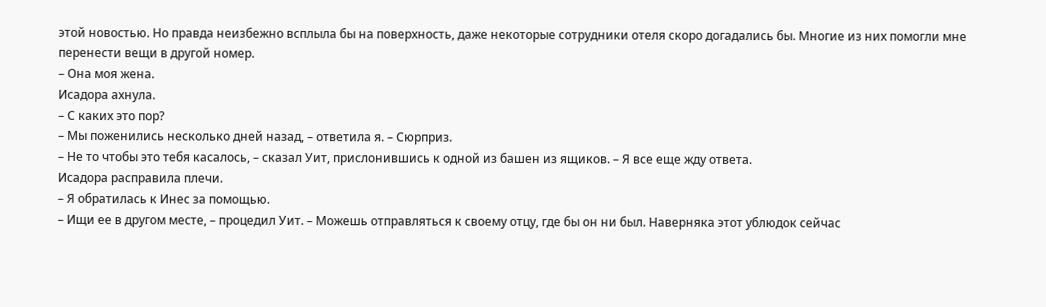этой новостью. Но правда неизбежно всплыла бы на поверхность, даже некоторые сотрудники отеля скоро догадались бы. Многие из них помогли мне перенести вещи в другой номер.
– Она моя жена.
Исадора ахнула.
– С каких это пор?
– Мы поженились несколько дней назад, – ответила я. – Сюрприз.
– Не то чтобы это тебя касалось, – сказал Уит, прислонившись к одной из башен из ящиков. – Я все еще жду ответа.
Исадора расправила плечи.
– Я обратилась к Инес за помощью.
– Ищи ее в другом месте, – процедил Уит. – Можешь отправляться к своему отцу, где бы он ни был. Наверняка этот ублюдок сейчас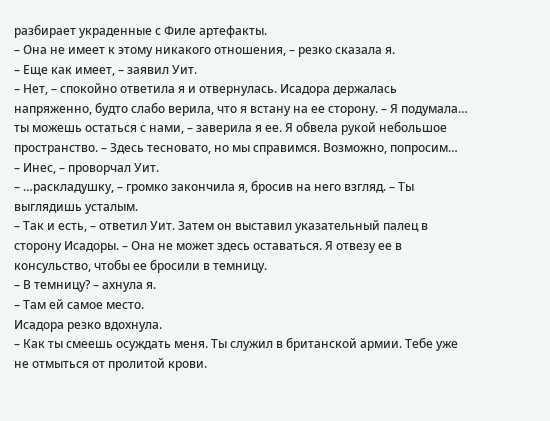разбирает украденные с Филе артефакты.
– Она не имеет к этому никакого отношения, – резко сказала я.
– Еще как имеет, – заявил Уит.
– Нет, – спокойно ответила я и отвернулась. Исадора держалась напряженно, будто слабо верила, что я встану на ее сторону. – Я подумала… ты можешь остаться с нами, – заверила я ее. Я обвела рукой небольшое пространство. – Здесь тесновато, но мы справимся. Возможно, попросим…
– Инес, – проворчал Уит.
– …раскладушку, – громко закончила я, бросив на него взгляд. – Ты выглядишь усталым.
– Так и есть, – ответил Уит. Затем он выставил указательный палец в сторону Исадоры. – Она не может здесь оставаться. Я отвезу ее в консульство, чтобы ее бросили в темницу.
– В темницу? – ахнула я.
– Там ей самое место.
Исадора резко вдохнула.
– Как ты смеешь осуждать меня. Ты служил в британской армии. Тебе уже не отмыться от пролитой крови.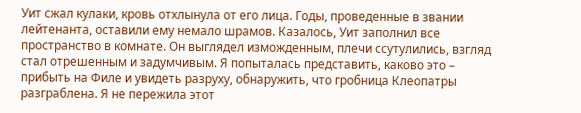Уит сжал кулаки, кровь отхлынула от его лица. Годы, проведенные в звании лейтенанта, оставили ему немало шрамов. Казалось, Уит заполнил все пространство в комнате. Он выглядел изможденным, плечи ссутулились, взгляд стал отрешенным и задумчивым. Я попыталась представить, каково это – прибыть на Филе и увидеть разруху, обнаружить, что гробница Клеопатры разграблена. Я не пережила этот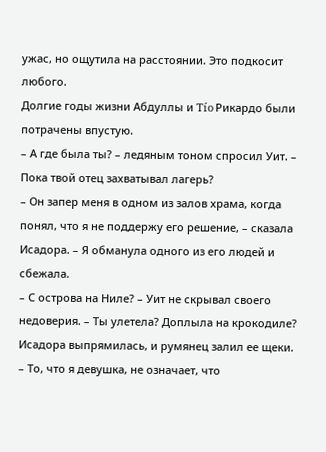ужас, но ощутила на расстоянии. Это подкосит любого.
Долгие годы жизни Абдуллы и Tío Рикардо были потрачены впустую.
– А где была ты? – ледяным тоном спросил Уит. – Пока твой отец захватывал лагерь?
– Он запер меня в одном из залов храма, когда понял, что я не поддержу его решение, – сказала Исадора. – Я обманула одного из его людей и сбежала.
– С острова на Ниле? – Уит не скрывал своего недоверия. – Ты улетела? Доплыла на крокодиле?
Исадора выпрямилась, и румянец залил ее щеки.
– То, что я девушка, не означает, что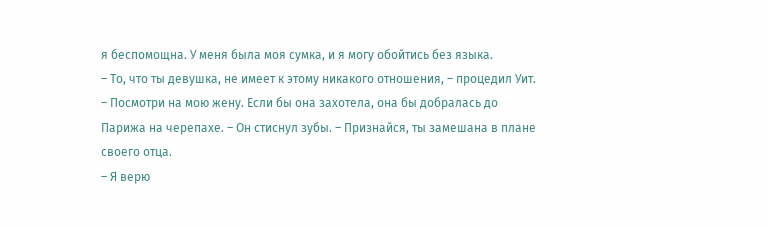я беспомощна. У меня была моя сумка, и я могу обойтись без языка.
– То, что ты девушка, не имеет к этому никакого отношения, – процедил Уит. – Посмотри на мою жену. Если бы она захотела, она бы добралась до Парижа на черепахе. – Он стиснул зубы. – Признайся, ты замешана в плане своего отца.
– Я верю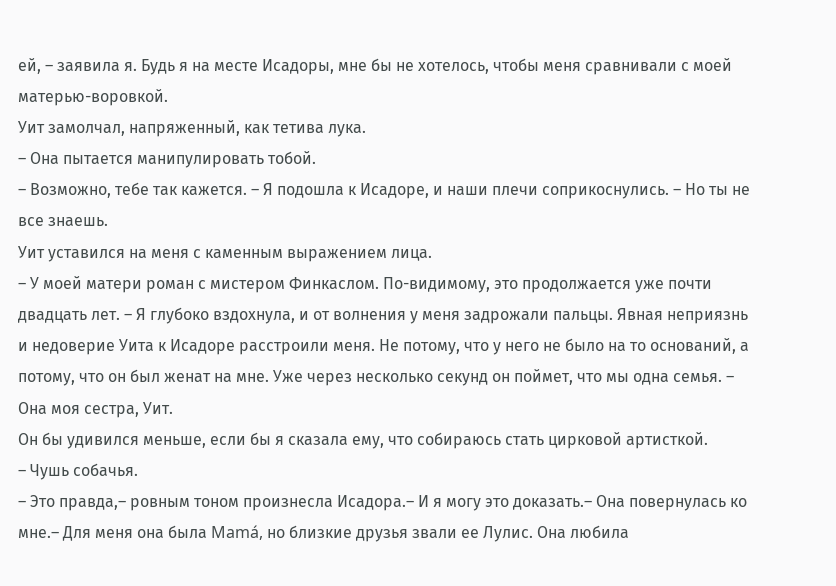ей, – заявила я. Будь я на месте Исадоры, мне бы не хотелось, чтобы меня сравнивали с моей матерью-воровкой.
Уит замолчал, напряженный, как тетива лука.
– Она пытается манипулировать тобой.
– Возможно, тебе так кажется. – Я подошла к Исадоре, и наши плечи соприкоснулись. – Но ты не все знаешь.
Уит уставился на меня с каменным выражением лица.
– У моей матери роман с мистером Финкаслом. По-видимому, это продолжается уже почти двадцать лет. – Я глубоко вздохнула, и от волнения у меня задрожали пальцы. Явная неприязнь и недоверие Уита к Исадоре расстроили меня. Не потому, что у него не было на то оснований, а потому, что он был женат на мне. Уже через несколько секунд он поймет, что мы одна семья. – Она моя сестра, Уит.
Он бы удивился меньше, если бы я сказала ему, что собираюсь стать цирковой артисткой.
– Чушь собачья.
– Это правда,– ровным тоном произнесла Исадора.– И я могу это доказать.– Она повернулась ко мне.– Для меня она была Mamá, но близкие друзья звали ее Лулис. Она любила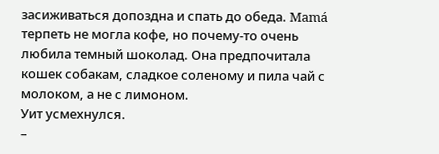засиживаться допоздна и спать до обеда. Mamá терпеть не могла кофе, но почему-то очень любила темный шоколад. Она предпочитала кошек собакам, сладкое соленому и пила чай с молоком, а не с лимоном.
Уит усмехнулся.
–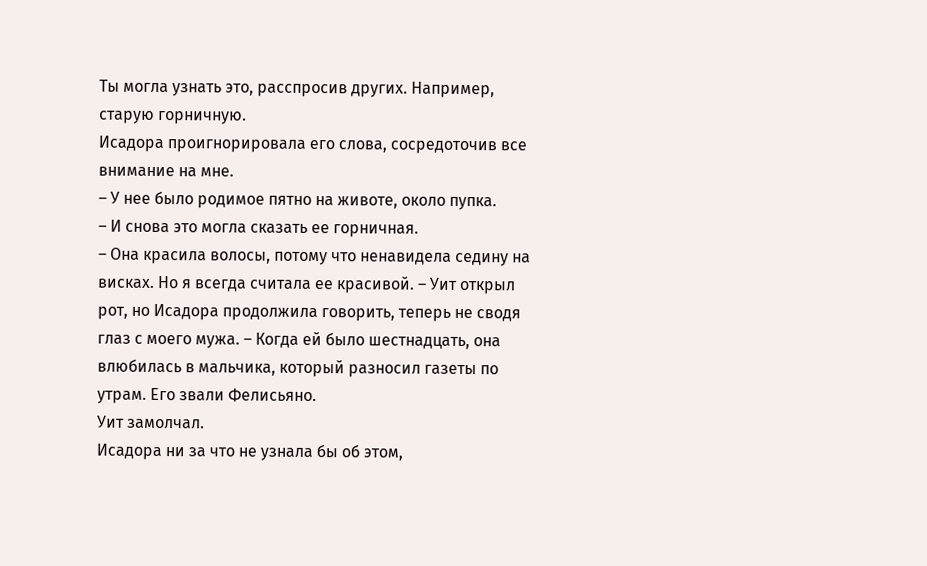Ты могла узнать это, расспросив других. Например, старую горничную.
Исадора проигнорировала его слова, сосредоточив все внимание на мне.
– У нее было родимое пятно на животе, около пупка.
– И снова это могла сказать ее горничная.
– Она красила волосы, потому что ненавидела седину на висках. Но я всегда считала ее красивой. – Уит открыл рот, но Исадора продолжила говорить, теперь не сводя глаз с моего мужа. – Когда ей было шестнадцать, она влюбилась в мальчика, который разносил газеты по утрам. Его звали Фелисьяно.
Уит замолчал.
Исадора ни за что не узнала бы об этом,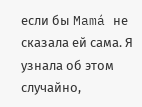если бы Mamá не сказала ей сама. Я узнала об этом случайно,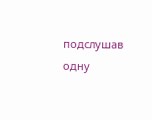подслушав одну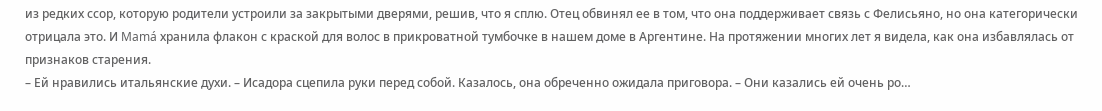из редких ссор, которую родители устроили за закрытыми дверями, решив, что я сплю. Отец обвинял ее в том, что она поддерживает связь с Фелисьяно, но она категорически отрицала это. И Mamá хранила флакон с краской для волос в прикроватной тумбочке в нашем доме в Аргентине. На протяжении многих лет я видела, как она избавлялась от признаков старения.
– Ей нравились итальянские духи. – Исадора сцепила руки перед собой. Казалось, она обреченно ожидала приговора. – Они казались ей очень ро…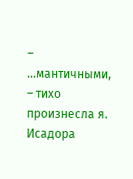– …мантичными, – тихо произнесла я.
Исадора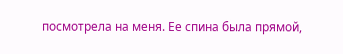посмотрела на меня. Ее спина была прямой,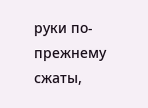руки по-прежнему сжаты,